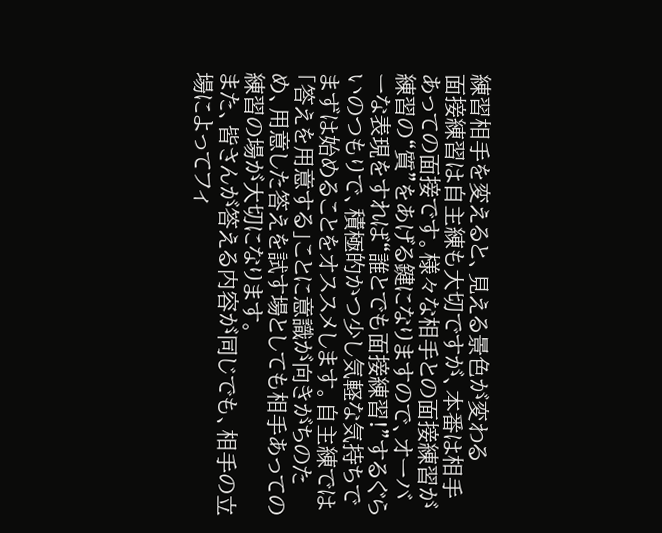練習相手を変えると、見える景色が変わる
面接練習は自主練も大切ですが、本番は相手あっての面接です。様々な相手との面接練習が練習の“質”をあげる鍵になりますので、オーバーな表現をすれば“誰とでも面接練習!”するぐらいのつもりで、積極的かつ少し気軽な気持ちでまずは始めることをオススメします。自主練では「答えを用意する」ことに意識が向きがちのため、用意した答えを試す場としても相手あっての練習の場が大切になります。
また、皆さんが答える内容が同じでも、相手の立場によってフィ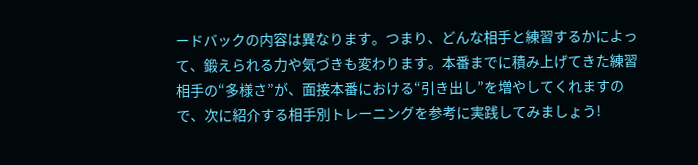ードバックの内容は異なります。つまり、どんな相手と練習するかによって、鍛えられる力や気づきも変わります。本番までに積み上げてきた練習相手の“多様さ”が、面接本番における“引き出し”を増やしてくれますので、次に紹介する相手別トレーニングを参考に実践してみましょう!